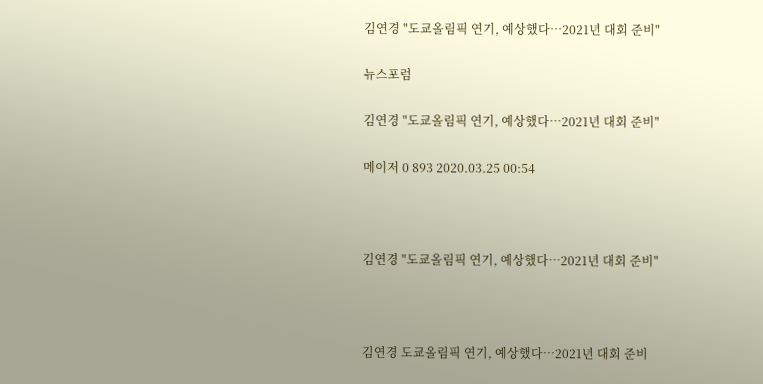김연경 "도쿄올림픽 연기, 예상했다…2021년 대회 준비"

뉴스포럼

김연경 "도쿄올림픽 연기, 예상했다…2021년 대회 준비"

메이저 0 893 2020.03.25 00:54



김연경 "도쿄올림픽 연기, 예상했다…2021년 대회 준비"



김연경 도쿄올림픽 연기, 예상했다…2021년 대회 준비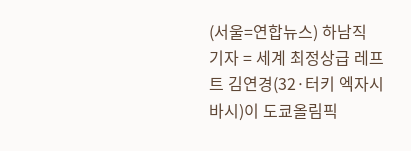(서울=연합뉴스) 하남직 기자 = 세계 최정상급 레프트 김연경(32·터키 엑자시바시)이 도쿄올림픽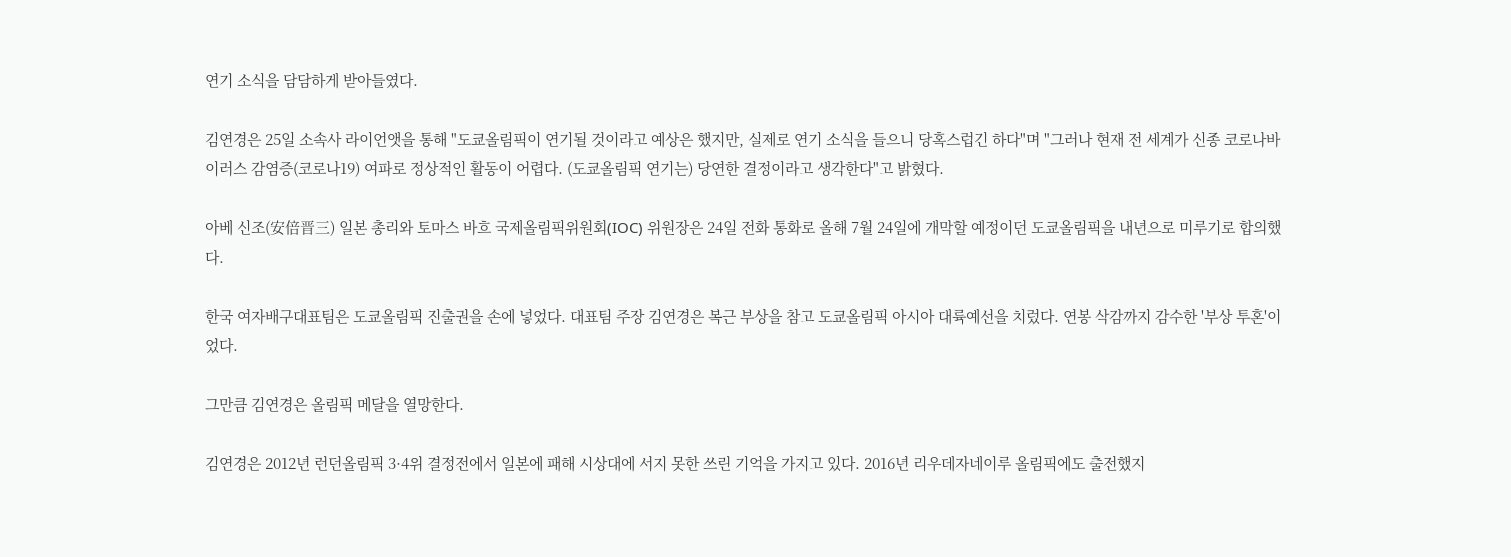연기 소식을 담담하게 받아들였다.

김연경은 25일 소속사 라이언앳을 통해 "도쿄올림픽이 연기될 것이라고 예상은 했지만, 실제로 연기 소식을 들으니 당혹스럽긴 하다"며 "그러나 현재 전 세계가 신종 코로나바이러스 감염증(코로나19) 여파로 정상적인 활동이 어렵다. (도쿄올림픽 연기는) 당연한 결정이라고 생각한다"고 밝혔다.

아베 신조(安倍晋三) 일본 총리와 토마스 바흐 국제올림픽위원회(IOC) 위원장은 24일 전화 통화로 올해 7월 24일에 개막할 예정이던 도쿄올림픽을 내년으로 미루기로 합의했다.

한국 여자배구대표팀은 도쿄올림픽 진출권을 손에 넣었다. 대표팀 주장 김연경은 복근 부상을 참고 도쿄올림픽 아시아 대륙예선을 치렀다. 연봉 삭감까지 감수한 '부상 투혼'이었다.

그만큼 김연경은 올림픽 메달을 열망한다.

김연경은 2012년 런던올림픽 3·4위 결정전에서 일본에 패해 시상대에 서지 못한 쓰린 기억을 가지고 있다. 2016년 리우데자네이루 올림픽에도 출전했지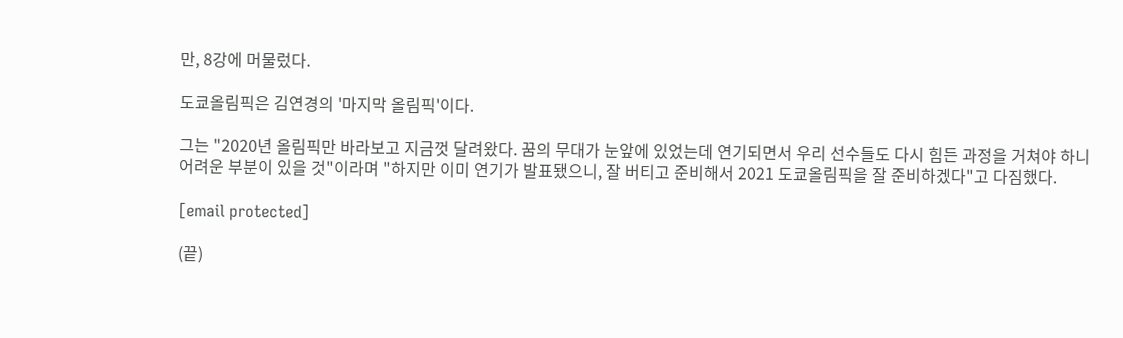만, 8강에 머물렀다.

도쿄올림픽은 김연경의 '마지막 올림픽'이다.

그는 "2020년 올림픽만 바라보고 지금껏 달려왔다. 꿈의 무대가 눈앞에 있었는데 연기되면서 우리 선수들도 다시 힘든 과정을 거쳐야 하니 어려운 부분이 있을 것"이라며 "하지만 이미 연기가 발표됐으니, 잘 버티고 준비해서 2021 도쿄올림픽을 잘 준비하겠다"고 다짐했다.

[email protected]

(끝)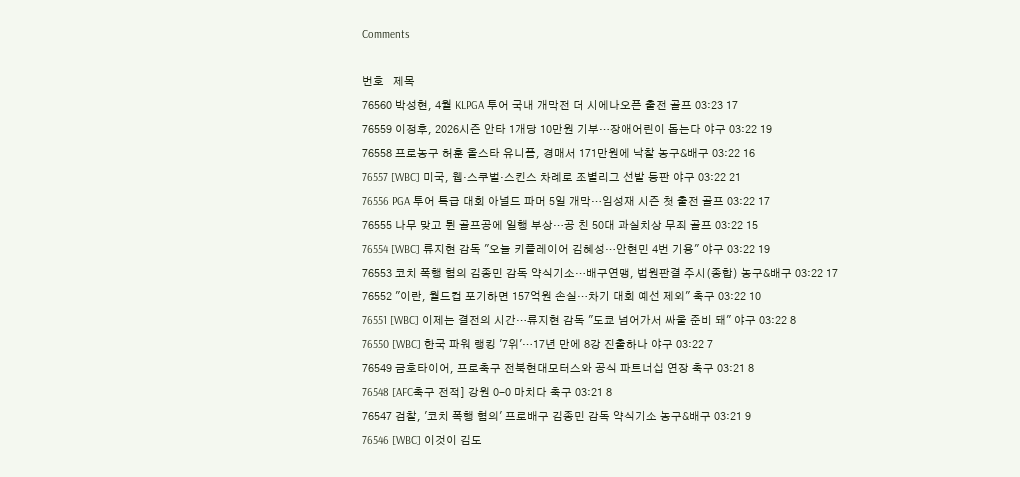Comments

번호   제목
76560 박성현, 4월 KLPGA 투어 국내 개막전 더 시에나오픈 출전 골프 03:23 17
76559 이정후, 2026시즌 안타 1개당 10만원 기부…장애어린이 돕는다 야구 03:22 19
76558 프로농구 허훈 올스타 유니폼, 경매서 171만원에 낙찰 농구&배구 03:22 16
76557 [WBC] 미국, 웹·스쿠벌·스킨스 차례로 조별리그 선발 등판 야구 03:22 21
76556 PGA 투어 특급 대회 아널드 파머 5일 개막…임성재 시즌 첫 출전 골프 03:22 17
76555 나무 맞고 튄 골프공에 일행 부상…공 친 50대 과실치상 무죄 골프 03:22 15
76554 [WBC] 류지현 감독 "오늘 키플레이어 김혜성…안현민 4번 기용" 야구 03:22 19
76553 코치 폭행 혐의 김종민 감독 약식기소…배구연맹, 법원판결 주시(종합) 농구&배구 03:22 17
76552 "이란, 월드컵 포기하면 157억원 손실…차기 대회 예선 제외" 축구 03:22 10
76551 [WBC] 이제는 결전의 시간…류지현 감독 "도쿄 넘어가서 싸울 준비 돼" 야구 03:22 8
76550 [WBC] 한국 파워 랭킹 '7위'…17년 만에 8강 진출하나 야구 03:22 7
76549 금호타이어, 프로축구 전북현대모터스와 공식 파트너십 연장 축구 03:21 8
76548 [AFC축구 전적] 강원 0-0 마치다 축구 03:21 8
76547 검찰, '코치 폭행 혐의' 프로배구 김종민 감독 약식기소 농구&배구 03:21 9
76546 [WBC] 이것이 김도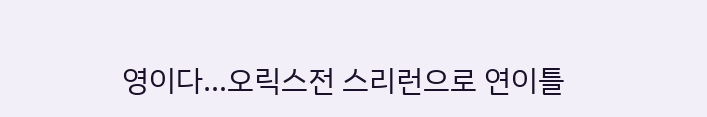영이다…오릭스전 스리런으로 연이틀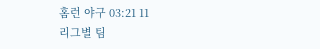홈런 야구 03:21 11
리그별 팀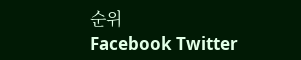순위
Facebook Twitter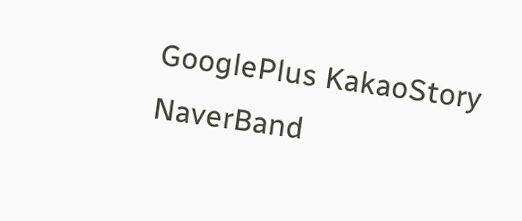GooglePlus KakaoStory NaverBand